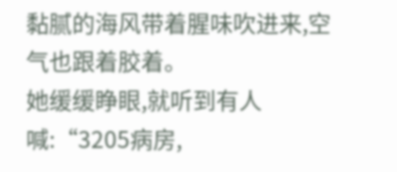黏腻的海风带着腥味吹进来,空气也跟着胶着。
她缓缓睁眼,就听到有人喊:“3205病房,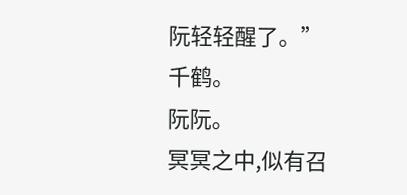阮轻轻醒了。”
千鹤。
阮阮。
冥冥之中,似有召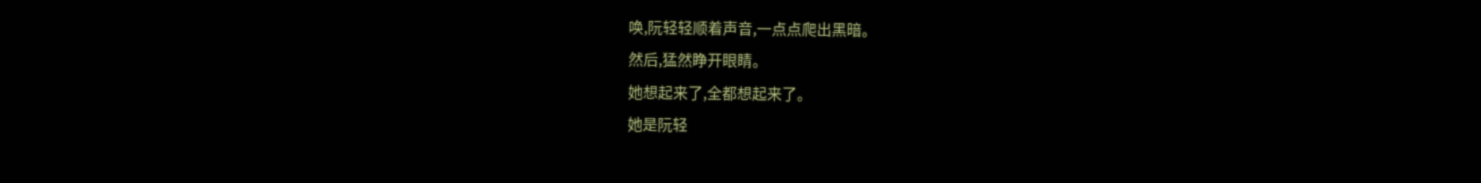唤,阮轻轻顺着声音,一点点爬出黑暗。
然后,猛然睁开眼睛。
她想起来了,全都想起来了。
她是阮轻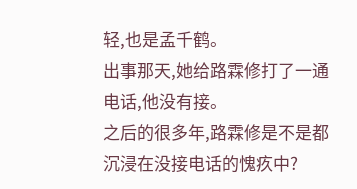轻,也是孟千鹤。
出事那天,她给路霖修打了一通电话,他没有接。
之后的很多年,路霖修是不是都沉浸在没接电话的愧疚中?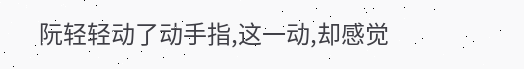阮轻轻动了动手指,这一动,却感觉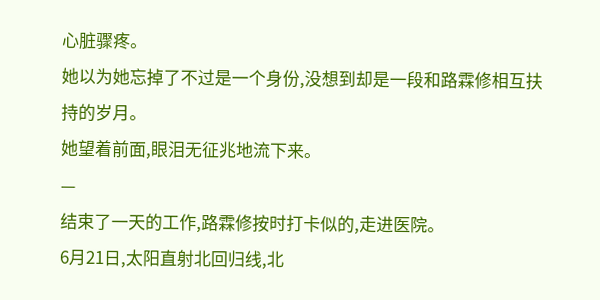心脏骤疼。
她以为她忘掉了不过是一个身份,没想到却是一段和路霖修相互扶持的岁月。
她望着前面,眼泪无征兆地流下来。
—
结束了一天的工作,路霖修按时打卡似的,走进医院。
6月21日,太阳直射北回归线,北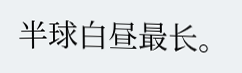半球白昼最长。